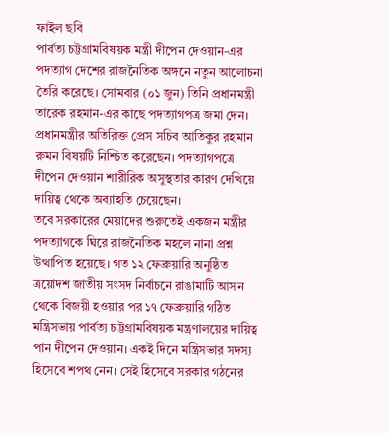ফাইল ছবি
পার্বত্য চট্টগ্রামবিষয়ক মন্ত্রী দীপেন দেওয়ান-এর পদত্যাগ দেশের রাজনৈতিক অঙ্গনে নতুন আলোচনা তৈরি করেছে। সোমবার (০১ জুন) তিনি প্রধানমন্ত্রী তারেক রহমান-এর কাছে পদত্যাগপত্র জমা দেন। প্রধানমন্ত্রীর অতিরিক্ত প্রেস সচিব আতিকুর রহমান রুমন বিষয়টি নিশ্চিত করেছেন। পদত্যাগপত্রে দীপেন দেওয়ান শারীরিক অসুস্থতার কারণ দেখিয়ে দায়িত্ব থেকে অব্যাহতি চেয়েছেন।
তবে সরকারের মেয়াদের শুরুতেই একজন মন্ত্রীর পদত্যাগকে ঘিরে রাজনৈতিক মহলে নানা প্রশ্ন উত্থাপিত হয়েছে। গত ১২ ফেব্রুয়ারি অনুষ্ঠিত ত্রয়োদশ জাতীয় সংসদ নির্বাচনে রাঙামাটি আসন থেকে বিজয়ী হওয়ার পর ১৭ ফেব্রুয়ারি গঠিত মন্ত্রিসভায় পার্বত্য চট্টগ্রামবিষয়ক মন্ত্রণালয়ের দায়িত্ব পান দীপেন দেওয়ান। একই দিনে মন্ত্রিসভার সদস্য হিসেবে শপথ নেন। সেই হিসেবে সরকার গঠনের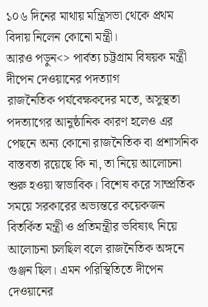১০৬ দিনের মাথায় মন্ত্রিসভা থেকে প্রথম বিদায় নিলেন কোনো মন্ত্রী।
আরও পড়ুন<> পার্বত্য চট্টগ্রাম বিষয়ক মন্ত্রী দীপেন দেওয়ানের পদত্যাগ
রাজনৈতিক পর্যবেক্ষকদের মতে, অসুস্থতা পদত্যাগের আনুষ্ঠানিক কারণ হলেও এর পেছনে অন্য কোনো রাজনৈতিক বা প্রশাসনিক বাস্তবতা রয়েছে কি না, তা নিয়ে আলোচনা শুরু হওয়া স্বাভাবিক। বিশেষ করে সাম্প্রতিক সময়ে সরকারের অভ্যন্তরে কয়েকজন বিতর্কিত মন্ত্রী ও প্রতিমন্ত্রীর ভবিষ্যৎ নিয়ে আলোচনা চলছিল বলে রাজনৈতিক অঙ্গনে গুঞ্জন ছিল। এমন পরিস্থিতিতে দীপেন দেওয়ানের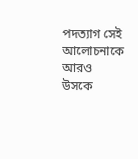পদত্যাগ সেই আলোচনাকে আরও উসকে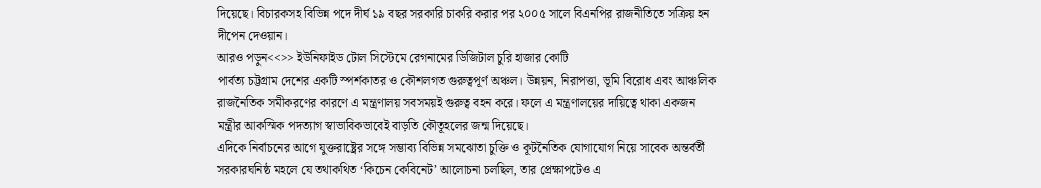দিয়েছে। বিচারকসহ বিভিন্ন পদে দীর্ঘ ১৯ বছর সরকারি চাকরি করার পর ২০০৫ সালে বিএনপির রাজনীতিতে সক্রিয় হন দীপেন দেওয়ান।
আরও পড়ুন<<>> ইউনিফাইড টোল সিস্টেমে রেগনামের ডিজিটাল চুরি হাজার কোটি
পার্বত্য চট্টগ্রাম দেশের একটি স্পর্শকাতর ও কৌশলগত গুরুত্বপূর্ণ অঞ্চল। উন্নয়ন, নিরাপত্তা, ভূমি বিরোধ এবং আঞ্চলিক রাজনৈতিক সমীকরণের কারণে এ মন্ত্রণালয় সবসময়ই গুরুত্ব বহন করে। ফলে এ মন্ত্রণালয়ের দায়িত্বে থাকা একজন মন্ত্রীর আকস্মিক পদত্যাগ স্বাভাবিকভাবেই বাড়তি কৌতূহলের জন্ম দিয়েছে।
এদিকে নির্বাচনের আগে যুক্তরাষ্ট্রের সঙ্গে সম্ভাব্য বিভিন্ন সমঝোতা চুক্তি ও কূটনৈতিক যোগাযোগ নিয়ে সাবেক অন্তর্বর্তী সরকারঘনিষ্ঠ মহলে যে তথাকথিত ‘কিচেন কেবিনেট’ আলোচনা চলছিল, তার প্রেক্ষাপটেও এ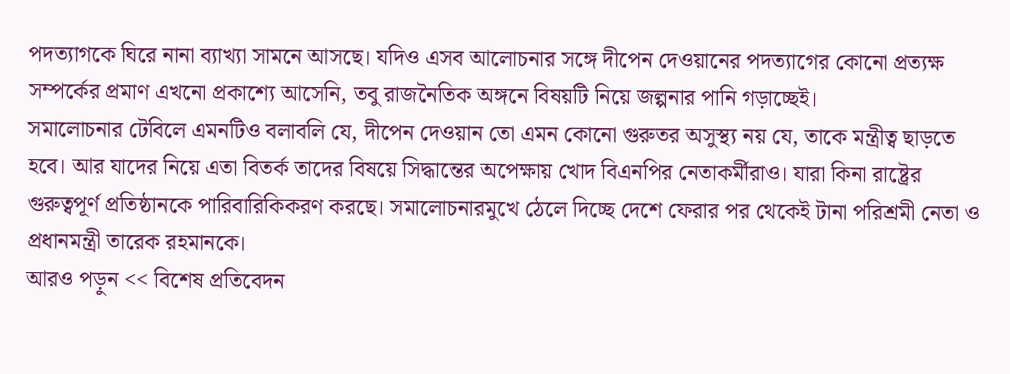পদত্যাগকে ঘিরে নানা ব্যাখ্যা সামনে আসছে। যদিও এসব আলোচনার সঙ্গে দীপেন দেওয়ানের পদত্যাগের কোনো প্রত্যক্ষ সম্পর্কের প্রমাণ এখনো প্রকাশ্যে আসেনি, তবু রাজনৈতিক অঙ্গনে বিষয়টি নিয়ে জল্পনার পানি গড়াচ্ছেই।
সমালোচনার টেবিলে এমনটিও বলাবলি যে, দীপেন দেওয়ান তো এমন কোনো গুরুতর অসুস্থ্য নয় যে, তাকে মন্ত্রীত্ব ছাড়তে হবে। আর যাদের নিয়ে এতা বিতর্ক তাদের বিষয়ে সিদ্ধান্তের অপেক্ষায় খোদ বিএনপির নেতাকর্মীরাও। যারা কিনা রাষ্ট্রের গুরুত্বপূর্ণ প্রতিষ্ঠানকে পারিবারিকিকরণ করছে। সমালোচনারমুখে ঠেলে দিচ্ছে দেশে ফেরার পর থেকেই টানা পরিশ্রমী নেতা ও প্রধানমন্ত্রী তারেক রহমানকে।
আরও পড়ুন << বিশেষ প্রতিবেদন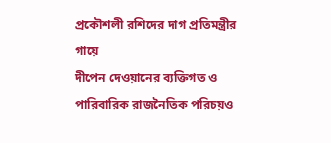প্রকৌশলী রশিদের দাগ প্রতিমন্ত্রীর গায়ে
দীপেন দেওয়ানের ব্যক্তিগত ও পারিবারিক রাজনৈতিক পরিচয়ও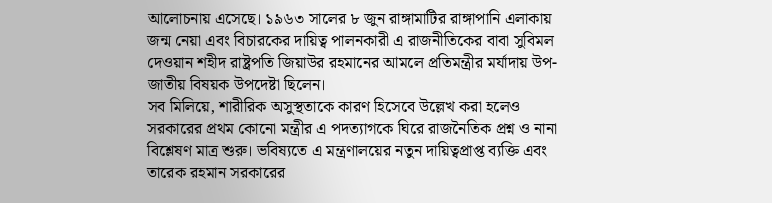আলোচনায় এসেছে। ১৯৬৩ সালের ৮ জুন রাঙ্গামাটির রাঙ্গাপানি এলাকায় জন্ম নেয়া এবং বিচারকের দায়িত্ব পালনকারী এ রাজনীতিকের বাবা সুবিমল দেওয়ান শহীদ রাষ্ট্রপতি জিয়াউর রহমানের আমলে প্রতিমন্ত্রীর মর্যাদায় উপ-জাতীয় বিষয়ক উপদেষ্টা ছিলেন।
সব মিলিয়ে, শারীরিক অসুস্থতাকে কারণ হিসেবে উল্লেখ করা হলেও সরকারের প্রথম কোনো মন্ত্রীর এ পদত্যাগকে ঘিরে রাজনৈতিক প্রশ্ন ও নানা বিশ্লেষণ মাত্র শুরু। ভবিষ্যতে এ মন্ত্রণালয়ের নতুন দায়িত্বপ্রাপ্ত ব্যক্তি এবং তারেক রহমান সরকারের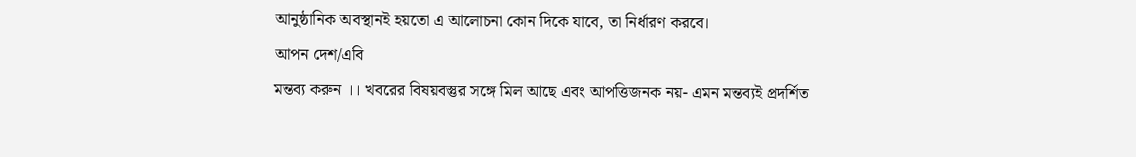আনুষ্ঠানিক অবস্থানই হয়তো এ আলোচনা কোন দিকে যাবে, তা নির্ধারণ করবে।
আপন দেশ/এবি
মন্তব্য করুন ।। খবরের বিষয়বস্তুর সঙ্গে মিল আছে এবং আপত্তিজনক নয়- এমন মন্তব্যই প্রদর্শিত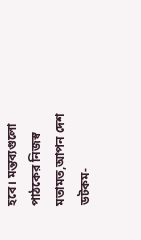হবে। মন্তব্যগুলো পাঠকের নিজস্ব মতামত,আপন দেশ ডটকম-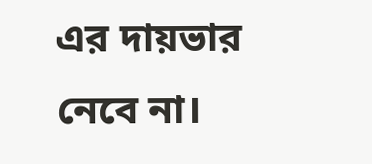এর দায়ভার নেবে না।